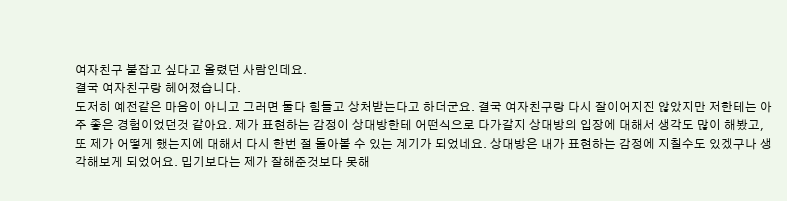여자친구 붙잡고 싶다고 올렸던 사람인데요.
결국 여자친구랑 헤어졌습니다.
도저히 예전같은 마음이 아니고 그러면 둘다 힘들고 상처받는다고 하더군요. 결국 여자친구랑 다시 잘이어지진 않았지만 저한테는 아주 좋은 경험이었던것 같아요. 제가 표현하는 감정이 상대방한테 어떤식으로 다가갈지 상대방의 입장에 대해서 생각도 많이 해봤고, 또 제가 어떻게 했는지에 대해서 다시 한번 절 돌아볼 수 있는 계기가 되었네요. 상대방은 내가 표현하는 감정에 지칠수도 있겠구나 생각해보게 되었어요. 밉기보다는 제가 잘해준것보다 못해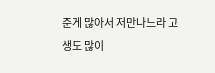준게 많아서 저만나느라 고생도 많이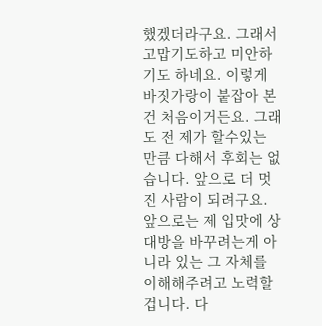했겠더라구요. 그래서 고맙기도하고 미안하기도 하네요. 이렇게 바짓가랑이 붙잡아 본건 처음이거든요. 그래도 전 제가 할수있는 만큼 다해서 후회는 없습니다. 앞으로 더 멋진 사람이 되려구요. 앞으로는 제 입맛에 상대방을 바꾸려는게 아니라 있는 그 자체를 이해해주려고 노력할겁니다. 다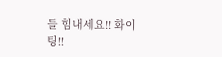들 힘내세요!! 화이팅!!